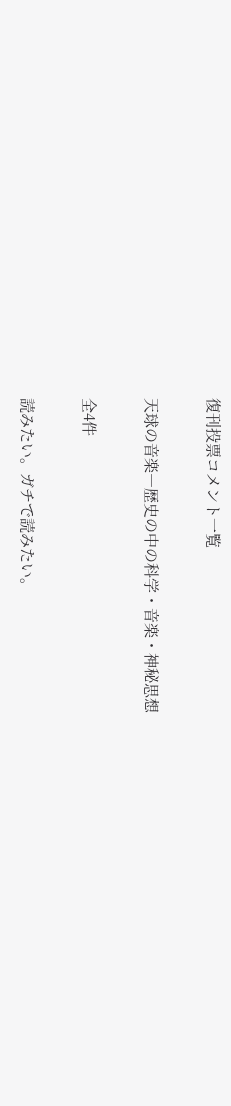復刊投票コメント一覧

天球の音楽―歴史の中の科学・音楽・神秘思想

全4件

読みたい。ガチで読みたい。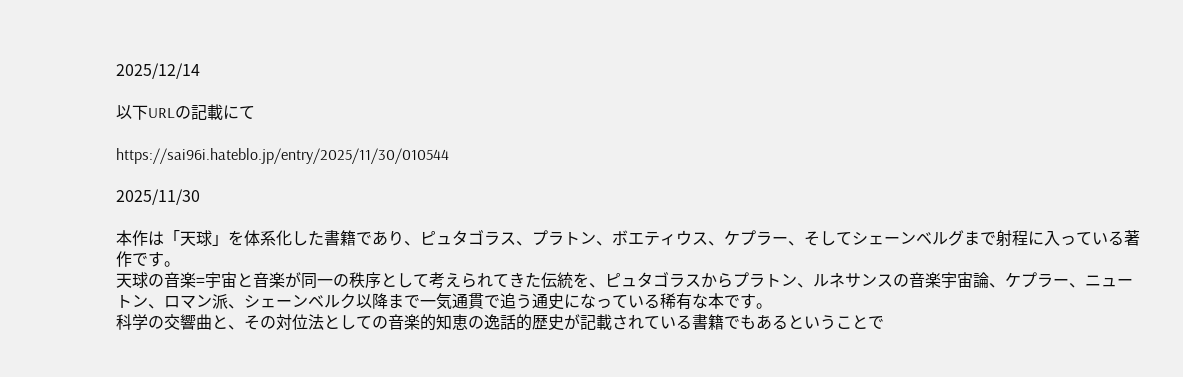2025/12/14

以下URLの記載にて

https://sai96i.hateblo.jp/entry/2025/11/30/010544

2025/11/30

本作は「天球」を体系化した書籍であり、ピュタゴラス、プラトン、ボエティウス、ケプラー、そしてシェーンベルグまで射程に入っている著作です。
天球の音楽=宇宙と音楽が同一の秩序として考えられてきた伝統を、ピュタゴラスからプラトン、ルネサンスの音楽宇宙論、ケプラー、ニュートン、ロマン派、シェーンベルク以降まで一気通貫で追う通史になっている稀有な本です。
科学の交響曲と、その対位法としての音楽的知恵の逸話的歴史が記載されている書籍でもあるということで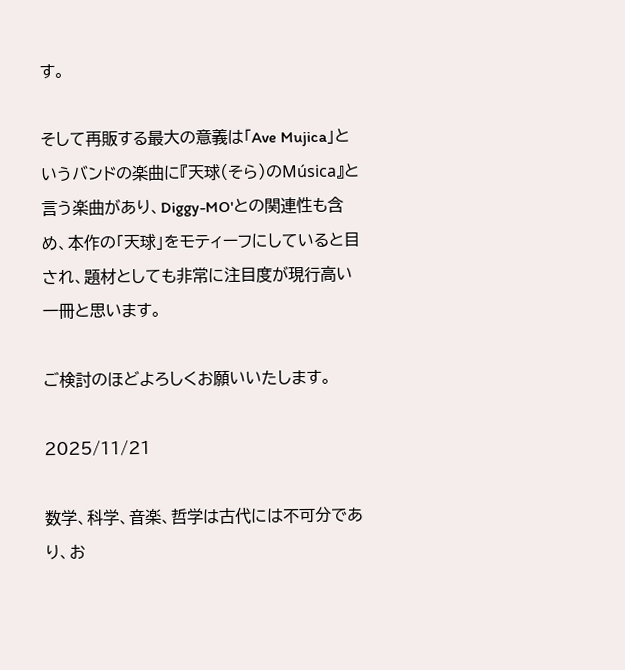す。

そして再販する最大の意義は「Ave Mujica」というバンドの楽曲に『天球(そら)のMúsica』と言う楽曲があり、Diggy-MO'との関連性も含め、本作の「天球」をモティーフにしていると目され、題材としても非常に注目度が現行高い一冊と思います。

ご検討のほどよろしくお願いいたします。

2025/11/21

数学、科学、音楽、哲学は古代には不可分であり、お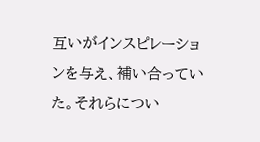互いがインスピレーションを与え、補い合っていた。それらについ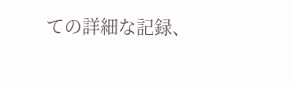ての詳細な記録、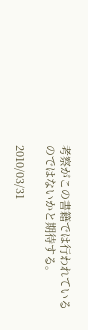考察がこの書籍では行われているのではないかと期待する。

2010/03/31